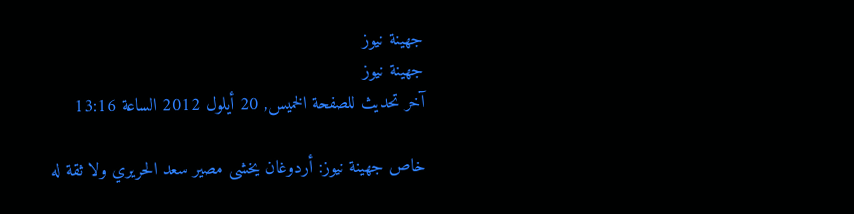جهينة نيوز
جهينة نيوز
آخر تحديث للصفحة الخميس, 20 أيلول 2012 الساعة 13:16

خاص جهينة نيوز: أردوغان يخشى مصير سعد الحريري ولا ثقة له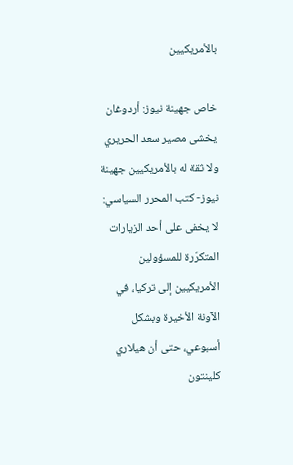بالأمريكيين

خاص جهينة نيوز: أردوغان يخشى مصير سعد الحريري ولا ثقة له بالأمريكيين جهينة نيوز- كتب المحرر السياسي: لا يخفى على أحد الزيارات المتكرّرة للمسؤولين الأمريكيين إلى تركيا، في الآونة الأخيرة وبشكل أسبوعي، حتى أن هيلاري كلينتون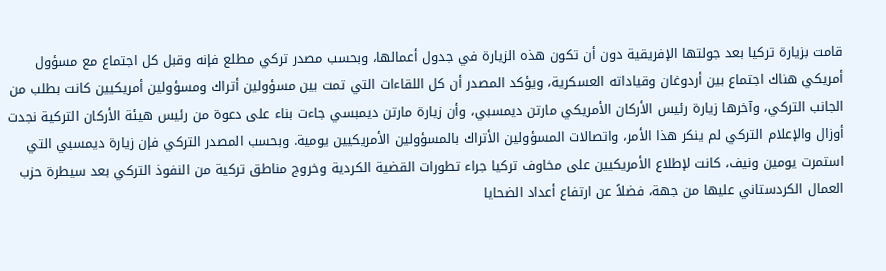قامت بزيارة تركيا بعد جولتها الإفريقية دون أن تكون هذه الزيارة في جدول أعمالها، وبحسب مصدر تركي مطلع فإنه وقبل كل اجتماع مع مسؤول أمريكي هناك اجتماع بين أردوغان وقياداته العسكرية، ويؤكد المصدر أن كل اللقاءات التي تمت بين مسؤولين أتراك ومسؤولين أمريكيين كانت بطلب من الجانب التركي، وآخرها زيارة رئيس الأركان الأمريكي مارتن ديمسبي، وأن زيارة مارتن ديمبسي جاءت بناء على دعوة من رئيس هيئة الأركان التركية نجدت أوزال والإعلام التركي لم ينكر هذا الأمر، واتصالات المسؤولين الأتراك بالمسؤولين الأمريكيين يومية. وبحسب المصدر التركي فإن زيارة ديمسبي التي استمرت يومين ونيف، كانت لإطلاع الأمريكيين على مخاوف تركيا جراء تطورات القضية الكردية وخروج مناطق تركية من النفوذ التركي بعد سيطرة حزب العمال الكردستاني عليها من جهة، فضلاً عن ارتفاع أعداد الضحايا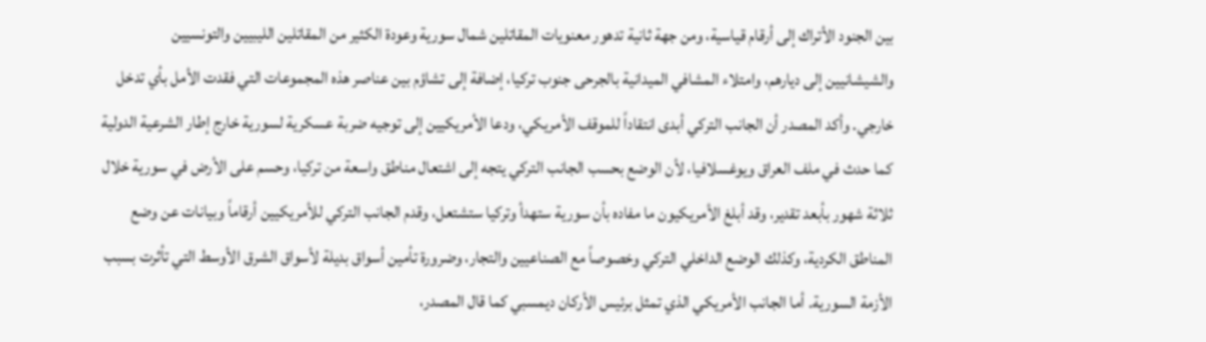بين الجنود الأتراك إلى أرقام قياسية، ومن جهة ثانية تدهور معنويات المقاتلين شمال سورية وعودة الكثير من المقاتلين الليبيين والتونسيين والشيشانيين إلى ديارهم، وامتلاء المشافي الميدانية بالجرحى جنوب تركيا، إضافة إلى تشاؤم بين عناصر هذه المجموعات التي فقدت الأمل بأي تدخل خارجي. وأكد المصدر أن الجانب التركي أبدى انتقاداً للموقف الأمريكي، ودعا الأمريكيين إلى توجيه ضربة عسكرية لسورية خارج إطار الشرعية الدولية كما حدث في ملف العراق ويوغسلافيا، لأن الوضع بحسب الجانب التركي يتجه إلى اشتعال مناطق واسعة من تركيا، وحسم على الأرض في سورية خلال ثلاثة شهور بأبعد تقدير، وقد أبلغ الأمريكيون ما مفاده بأن سورية ستهدأ وتركيا ستشتعل، وقدم الجانب التركي للأمريكيين أرقاماً وبيانات عن وضع المناطق الكردية، وكذلك الوضع الداخلي التركي وخصوصاً مع الصناعيين والتجار، وضرورة تأمين أسواق بديلة لأسواق الشرق الأوسط التي تأثرت بسبب الأزمة السورية. أما الجانب الأمريكي الذي تمثل برئيس الأركان ديمسبي كما قال المصدر،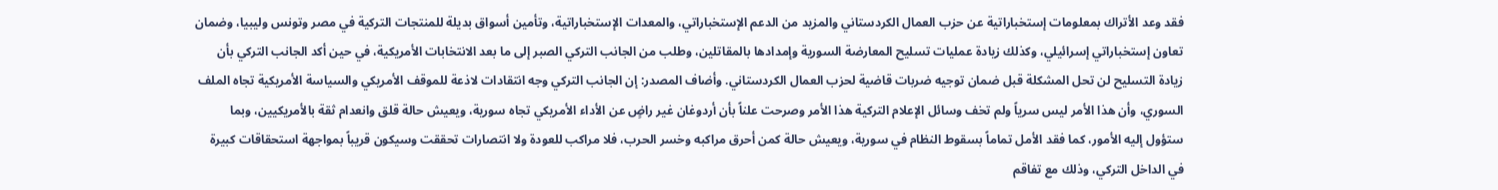فقد وعد الأتراك بمعلومات إستخباراتية عن حزب العمال الكردستاني والمزيد من الدعم الإستخباراتي، والمعدات الإستخباراتية، وتأمين أسواق بديلة للمنتجات التركية في مصر وتونس وليبيا، وضمان تعاون إستخباراتي إسرائيلي، وكذلك زيادة عمليات تسليح المعارضة السورية وإمدادها بالمقاتلين، وطلب من الجانب التركي الصبر إلى ما بعد الانتخابات الأمريكية، في حين أكد الجانب التركي بأن زيادة التسليح لن تحل المشكلة قبل ضمان توجيه ضربات قاضية لحزب العمال الكردستاني. وأضاف المصدر: إن الجانب التركي وجه انتقادات لاذعة للموقف الأمريكي والسياسة الأمريكية تجاه الملف السوري، وأن هذا الأمر ليس سرياً ولم تخف وسائل الإعلام التركية هذا الأمر وصرحت علناً بأن أردوغان غير راضٍ عن الأداء الأمريكي تجاه سورية، ويعيش حالة قلق وانعدام ثقة بالأمريكيين، وبما ستؤول إليه الأمور، كما فقد الأمل تماماً بسقوط النظام في سورية، ويعيش حالة كمن أحرق مراكبه وخسر الحرب، فلا مراكب للعودة ولا انتصارات تحققت وسيكون قريباً بمواجهة استحقاقات كبيرة في الداخل التركي، وذلك مع تفاقم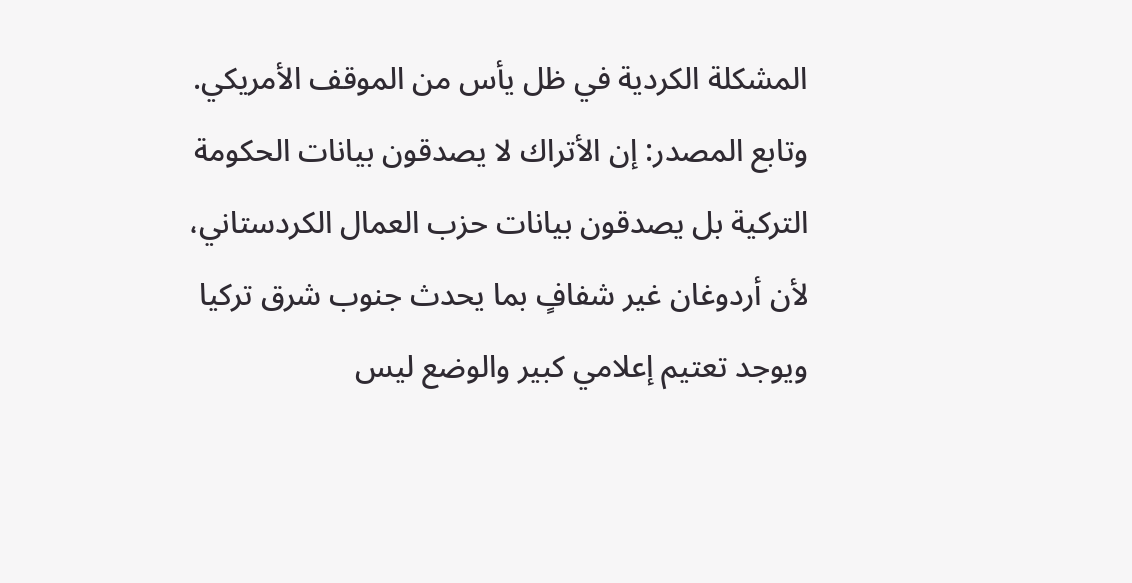المشكلة الكردية في ظل يأس من الموقف الأمريكي. وتابع المصدر: إن الأتراك لا يصدقون بيانات الحكومة التركية بل يصدقون بيانات حزب العمال الكردستاني، لأن أردوغان غير شفافٍ بما يحدث جنوب شرق تركيا ويوجد تعتيم إعلامي كبير والوضع ليس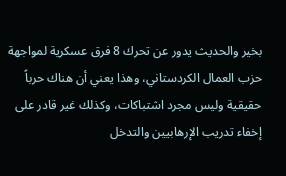بخير والحديث يدور عن تحرك 8 فرق عسكرية لمواجهة حزب العمال الكردستاني، وهذا يعني أن هناك حرباً حقيقية وليس مجرد اشتباكات، وكذلك غير قادر على إخفاء تدريب الإرهابيين والتدخل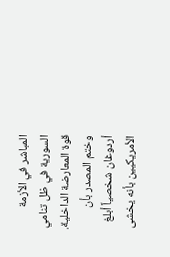المباشر في الأزمة السورية في ظل تنامي قوة المعارضة الداخلية. وختم المصدر بأن أردوغان شخصياً أبلغ الأمريكيين بأنه يخشى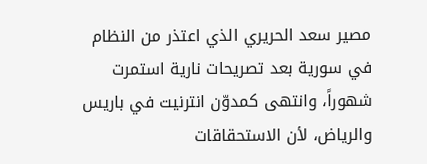مصير سعد الحريري الذي اعتذر من النظام في سورية بعد تصريحات نارية استمرت شهوراً، وانتهى كمدوّن انترنيت في باريس والرياض، لأن الاستحقاقات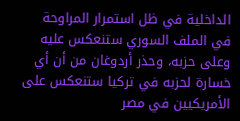الداخلية في ظل استمرار المراوحة في الملف السوري ستنعكس عليه وعلى حزبه، وحذر أردوغان من أن أي خسارة لحزبه في تركيا ستنعكس على الأمريكيين في مصر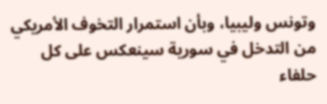وتونس وليبيا، وبأن استمرار التخوف الأمريكي من التدخل في سورية سينعكس على كل حلفاء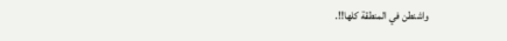واشنطن في المنطقة كلها!!.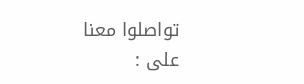تواصلوا معنا على :